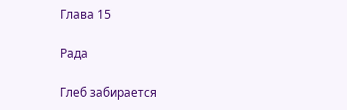Глава 15

Рада

Глеб забирается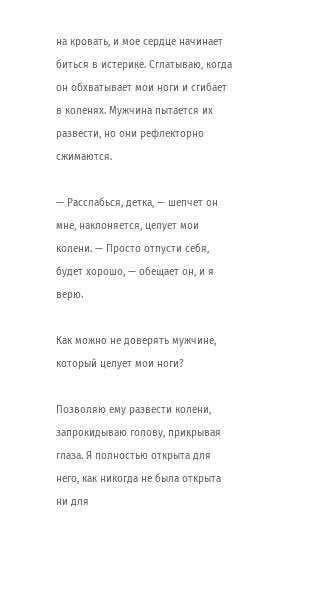на кровать, и мое сердце начинает биться в истерике. Сглатываю, когда он обхватывает мои ноги и сгибает в коленях. Мужчина пытается их развести, но они рефлекторно сжимаются.

— Расслабься, детка, — шепчет он мне, наклоняется, целует мои колени. — Просто отпусти себя, будет хорошо, — обещает он, и я верю.

Как можно не доверять мужчине, который целует мои ноги?

Позволяю ему развести колени, запрокидываю голову, прикрывая глаза. Я полностью открыта для него, как никогда не была открыта ни для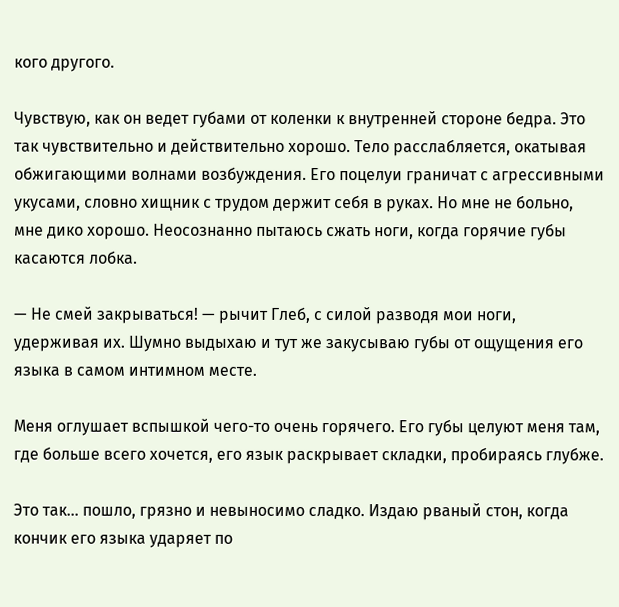кого другого.

Чувствую, как он ведет губами от коленки к внутренней стороне бедра. Это так чувствительно и действительно хорошо. Тело расслабляется, окатывая обжигающими волнами возбуждения. Его поцелуи граничат с агрессивными укусами, словно хищник с трудом держит себя в руках. Но мне не больно, мне дико хорошо. Неосознанно пытаюсь сжать ноги, когда горячие губы касаются лобка.

— Не смей закрываться! — рычит Глеб, с силой разводя мои ноги, удерживая их. Шумно выдыхаю и тут же закусываю губы от ощущения его языка в самом интимном месте.

Меня оглушает вспышкой чего-то очень горячего. Его губы целуют меня там, где больше всего хочется, его язык раскрывает складки, пробираясь глубже.

Это так… пошло, грязно и невыносимо сладко. Издаю рваный стон, когда кончик его языка ударяет по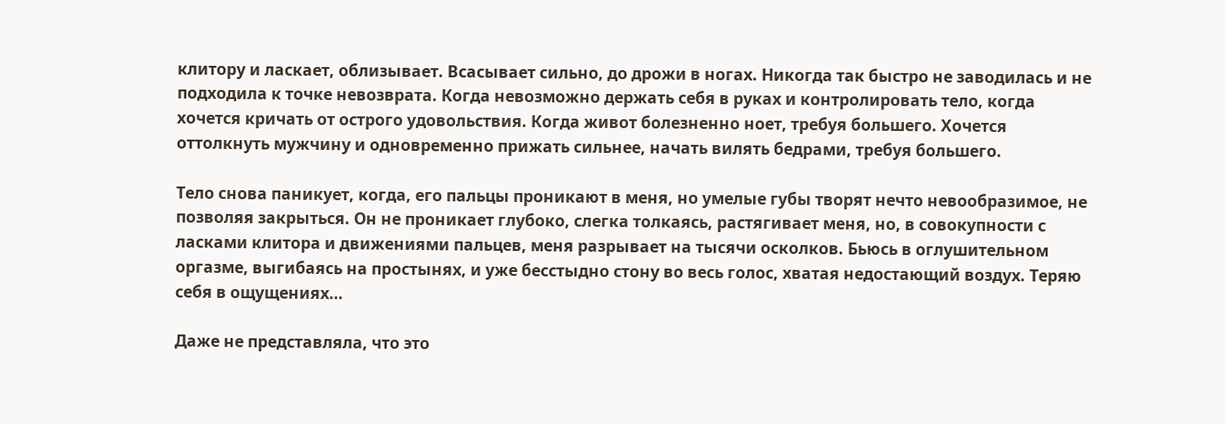клитору и ласкает, облизывает. Всасывает сильно, до дрожи в ногах. Никогда так быстро не заводилась и не подходила к точке невозврата. Когда невозможно держать себя в руках и контролировать тело, когда хочется кричать от острого удовольствия. Когда живот болезненно ноет, требуя большего. Хочется оттолкнуть мужчину и одновременно прижать сильнее, начать вилять бедрами, требуя большего.

Тело снова паникует, когда, его пальцы проникают в меня, но умелые губы творят нечто невообразимое, не позволяя закрыться. Он не проникает глубоко, слегка толкаясь, растягивает меня, но, в совокупности с ласками клитора и движениями пальцев, меня разрывает на тысячи осколков. Бьюсь в оглушительном оргазме, выгибаясь на простынях, и уже бесстыдно стону во весь голос, хватая недостающий воздух. Теряю себя в ощущениях…

Даже не представляла, что это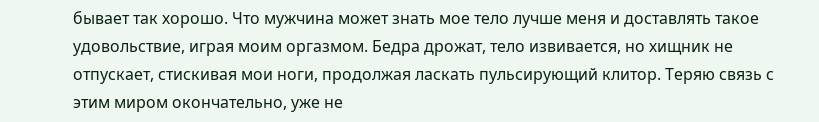бывает так хорошо. Что мужчина может знать мое тело лучше меня и доставлять такое удовольствие, играя моим оргазмом. Бедра дрожат, тело извивается, но хищник не отпускает, стискивая мои ноги, продолжая ласкать пульсирующий клитор. Теряю связь с этим миром окончательно, уже не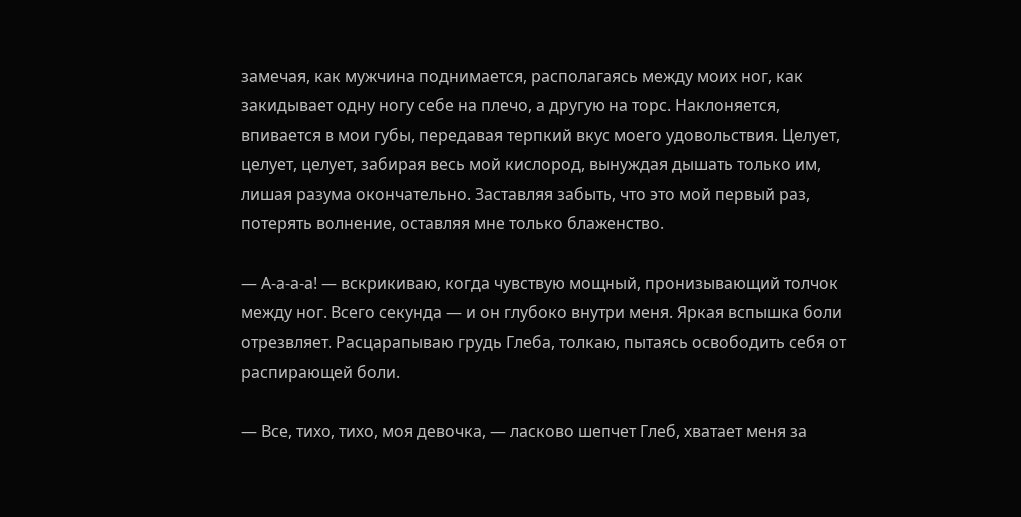замечая, как мужчина поднимается, располагаясь между моих ног, как закидывает одну ногу себе на плечо, а другую на торс. Наклоняется, впивается в мои губы, передавая терпкий вкус моего удовольствия. Целует, целует, целует, забирая весь мой кислород, вынуждая дышать только им, лишая разума окончательно. Заставляя забыть, что это мой первый раз, потерять волнение, оставляя мне только блаженство.

— А-а-а-а! — вскрикиваю, когда чувствую мощный, пронизывающий толчок между ног. Всего секунда — и он глубоко внутри меня. Яркая вспышка боли отрезвляет. Расцарапываю грудь Глеба, толкаю, пытаясь освободить себя от распирающей боли.

— Все, тихо, тихо, моя девочка, — ласково шепчет Глеб, хватает меня за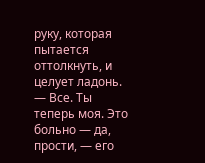руку, которая пытается оттолкнуть, и целует ладонь. — Все. Ты теперь моя. Это больно — да, прости, — его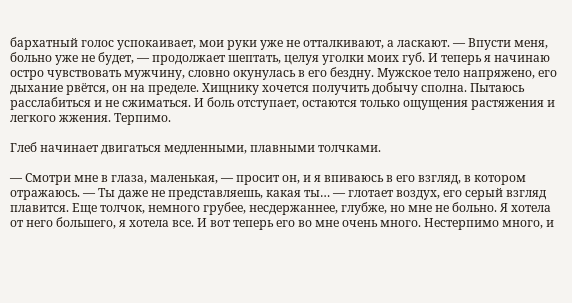бархатный голос успокаивает, мои руки уже не отталкивают, а ласкают. — Впусти меня, больно уже не будет, — продолжает шептать, целуя уголки моих губ. И теперь я начинаю остро чувствовать мужчину, словно окунулась в его бездну. Мужское тело напряжено, его дыхание рвётся, он на пределе. Хищнику хочется получить добычу сполна. Пытаюсь расслабиться и не сжиматься. И боль отступает, остаются только ощущения растяжения и легкого жжения. Терпимо.

Глеб начинает двигаться медленными, плавными толчками.

— Смотри мне в глаза, маленькая, — просит он, и я впиваюсь в его взгляд, в котором отражаюсь. — Ты даже не представляешь, какая ты… — глотает воздух, его серый взгляд плавится. Еще толчок, немного грубее, несдержаннее, глубже, но мне не больно. Я хотела от него большего, я хотела все. И вот теперь его во мне очень много. Нестерпимо много, и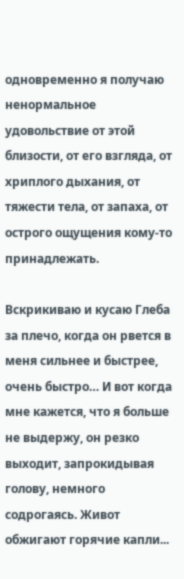одновременно я получаю ненормальное удовольствие от этой близости, от его взгляда, от хриплого дыхания, от тяжести тела, от запаха, от острого ощущения кому-то принадлежать.

Вскрикиваю и кусаю Глеба за плечо, когда он рвется в меня сильнее и быстрее, очень быстро… И вот когда мне кажется, что я больше не выдержу, он резко выходит, запрокидывая голову, немного содрогаясь. Живот обжигают горячие капли...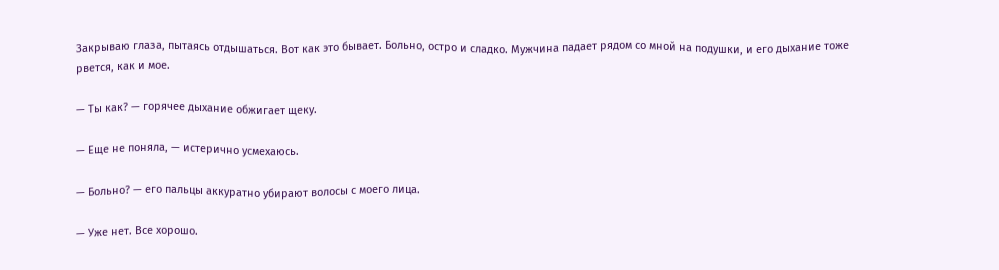Закрываю глаза, пытаясь отдышаться. Вот как это бывает. Больно, остро и сладко. Мужчина падает рядом со мной на подушки, и его дыхание тоже рвется, как и мое.

— Ты как? — горячее дыхание обжигает щеку.

— Еще не поняла, — истерично усмехаюсь.

— Больно? — его пальцы аккуратно убирают волосы с моего лица.

— Уже нет. Все хорошо.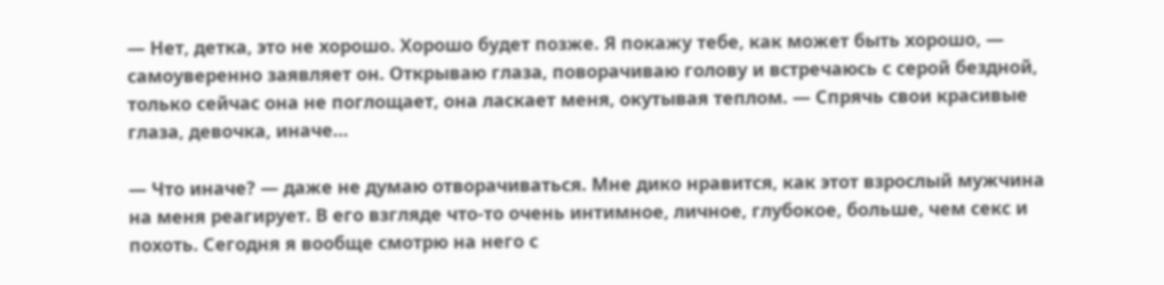— Нет, детка, это не хорошо. Хорошо будет позже. Я покажу тебе, как может быть хорошо, — самоуверенно заявляет он. Открываю глаза, поворачиваю голову и встречаюсь с серой бездной, только сейчас она не поглощает, она ласкает меня, окутывая теплом. — Спрячь свои красивые глаза, девочка, иначе…

— Что иначе? — даже не думаю отворачиваться. Мне дико нравится, как этот взрослый мужчина на меня реагирует. В его взгляде что-то очень интимное, личное, глубокое, больше, чем секс и похоть. Сегодня я вообще смотрю на него с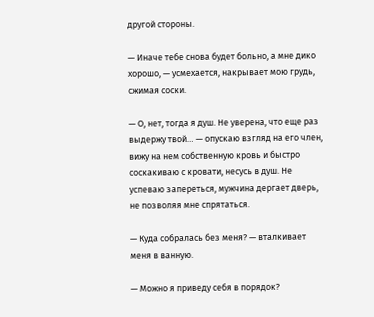другой стороны.

— Иначе тебе снова будет больно, а мне дико хорошо, — усмехается, накрывает мою грудь, сжимая соски.

— О, нет, тогда я душ. Не уверена, что еще раз выдержу твой… — опускаю взгляд на его член, вижу на нем собственную кровь и быстро соскакиваю с кровати, несусь в душ. Не успеваю запереться, мужчина дергает дверь, не позволяя мне спрятаться.

— Куда собралась без меня? — вталкивает меня в ванную.

— Можно я приведу себя в порядок?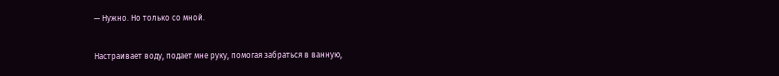— Нужно. Но только со мной.

Настраивает воду, подает мне руку, помогая забраться в ванную,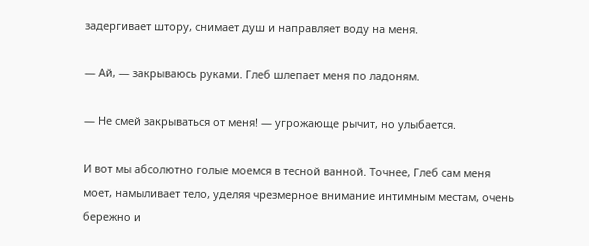задергивает штору, снимает душ и направляет воду на меня.

— Ай, — закрываюсь руками. Глеб шлепает меня по ладоням.

— Не смей закрываться от меня! — угрожающе рычит, но улыбается.

И вот мы абсолютно голые моемся в тесной ванной. Точнее, Глеб сам меня моет, намыливает тело, уделяя чрезмерное внимание интимным местам, очень бережно и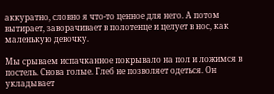аккуратно, словно я что-то ценное для него. А потом вытирает, заворачивает в полотенце и целует в нос, как маленькую девочку.

Мы срываем испачканное покрывало на пол и ложимся в постель. Снова голые. Глеб не позволяет одеться. Он укладывает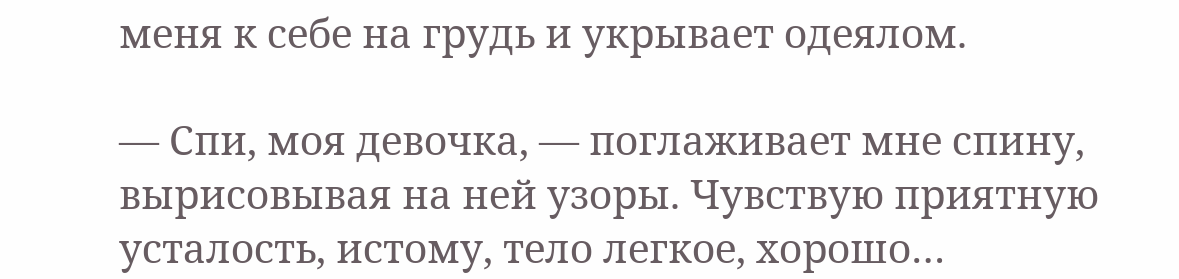меня к себе на грудь и укрывает одеялом.

— Спи, моя девочка, — поглаживает мне спину, вырисовывая на ней узоры. Чувствую приятную усталость, истому, тело легкое, хорошо…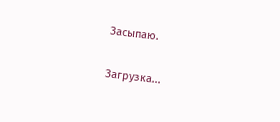Засыпаю.

Загрузка...